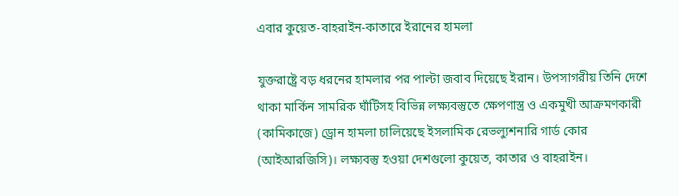এবার কুয়েত-বাহরাইন-কাতারে ইরানের হামলা

যুক্তরাষ্ট্রে বড় ধরনের হামলার পর পাল্টা জবাব দিয়েছে ইরান। উপসাগরীয় তিনি দেশে থাকা মার্কিন সামরিক ঘাঁটিসহ বিভিন্ন লক্ষ্যবস্তুতে ক্ষেপণাস্ত্র ও একমুখী আক্রমণকারী (কামিকাজে) ড্রোন হামলা চালিয়েছে ইসলামিক রেভল্যুশনারি গার্ড কোর (আইআরজিসি)। লক্ষ্যবস্তু হওয়া দেশগুলো কুয়েত, কাতার ও বাহরাইন।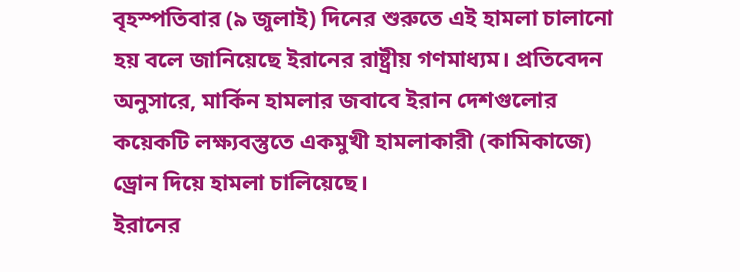বৃহস্পতিবার (৯ জুলাই) দিনের শুরুতে এই হামলা চালানো হয় বলে জানিয়েছে ইরানের রাষ্ট্রীয় গণমাধ্যম। প্রতিবেদন অনুসারে, মার্কিন হামলার জবাবে ইরান দেশগুলোর কয়েকটি লক্ষ্যবস্তুতে একমুখী হামলাকারী (কামিকাজে) ড্রোন দিয়ে হামলা চালিয়েছে।
ইরানের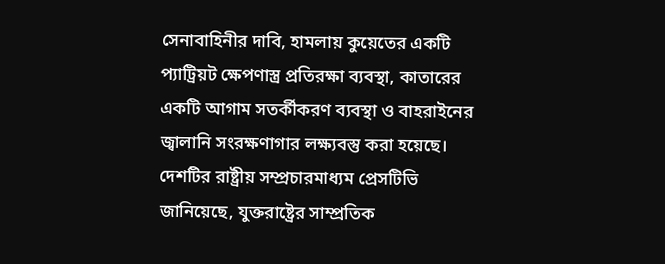সেনাবাহিনীর দাবি, হামলায় কুয়েতের একটি প্যাট্রিয়ট ক্ষেপণাস্ত্র প্রতিরক্ষা ব্যবস্থা, কাতারের একটি আগাম সতর্কীকরণ ব্যবস্থা ও বাহরাইনের জ্বালানি সংরক্ষণাগার লক্ষ্যবস্তু করা হয়েছে।
দেশটির রাষ্ট্রীয় সম্প্রচারমাধ্যম প্রেসটিভি জানিয়েছে, যুক্তরাষ্ট্রের সাম্প্রতিক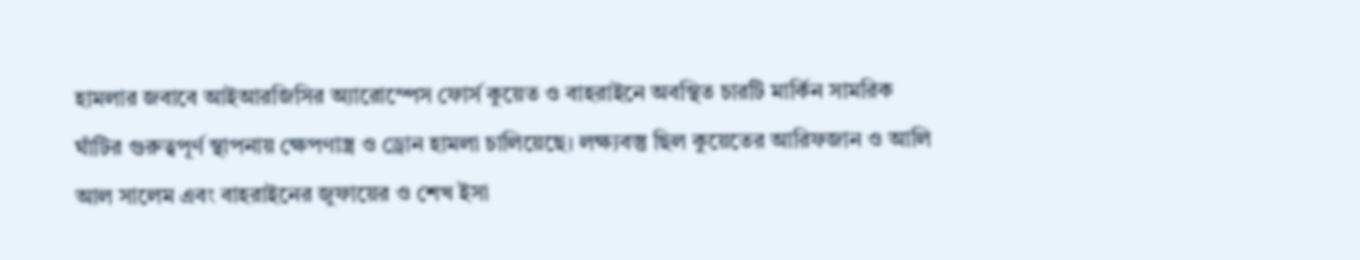হামলার জবাবে আইআরজিসির অ্যারোস্পেস ফোর্স কুয়েত ও বাহরাইনে অবস্থিত চারটি মার্কিন সামরিক ঘাঁটির গুরুত্বপূর্ণ স্থাপনায় ক্ষেপণাস্ত্র ও ড্রোন হামলা চালিয়েছে। লক্ষ্যবস্তু ছিল কুয়েতের আরিফজান ও আলি আল সালেম এবং বাহরাইনের জুফায়ের ও শেখ ইসা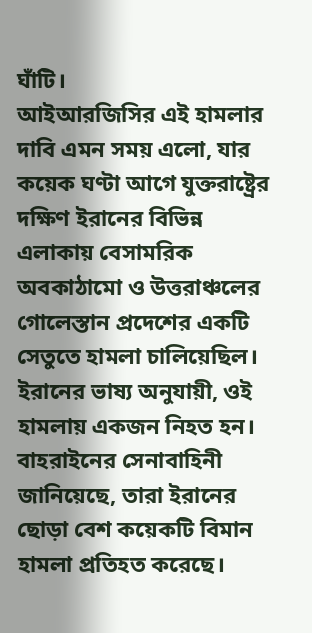ঘাঁটি।
আইআরজিসির এই হামলার দাবি এমন সময় এলো, যার কয়েক ঘণ্টা আগে যুক্তরাষ্ট্রের দক্ষিণ ইরানের বিভিন্ন এলাকায় বেসামরিক অবকাঠামো ও উত্তরাঞ্চলের গোলেস্তান প্রদেশের একটি সেতুতে হামলা চালিয়েছিল। ইরানের ভাষ্য অনুযায়ী, ওই হামলায় একজন নিহত হন।
বাহরাইনের সেনাবাহিনী জানিয়েছে, তারা ইরানের ছোড়া বেশ কয়েকটি বিমান হামলা প্রতিহত করেছে।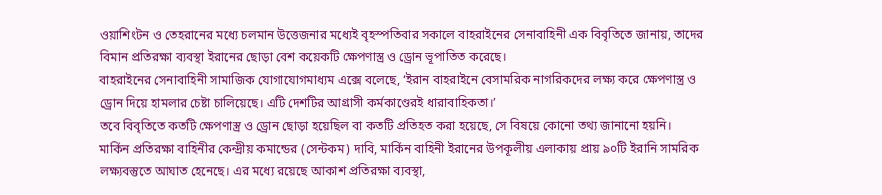ওয়াশিংটন ও তেহরানের মধ্যে চলমান উত্তেজনার মধ্যেই বৃহস্পতিবার সকালে বাহরাইনের সেনাবাহিনী এক বিবৃতিতে জানায়, তাদের বিমান প্রতিরক্ষা ব্যবস্থা ইরানের ছোড়া বেশ কয়েকটি ক্ষেপণাস্ত্র ও ড্রোন ভূপাতিত করেছে।
বাহরাইনের সেনাবাহিনী সামাজিক যোগাযোগমাধ্যম এক্সে বলেছে, ‘ইরান বাহরাইনে বেসামরিক নাগরিকদের লক্ষ্য করে ক্ষেপণাস্ত্র ও ড্রোন দিয়ে হামলার চেষ্টা চালিয়েছে। এটি দেশটির আগ্রাসী কর্মকাণ্ডেরই ধারাবাহিকতা।’
তবে বিবৃতিতে কতটি ক্ষেপণাস্ত্র ও ড্রোন ছোড়া হয়েছিল বা কতটি প্রতিহত করা হয়েছে, সে বিষয়ে কোনো তথ্য জানানো হয়নি।
মার্কিন প্রতিরক্ষা বাহিনীর কেন্দ্রীয় কমান্ডের (সেন্টকম) দাবি, মার্কিন বাহিনী ইরানের উপকূলীয় এলাকায় প্রায় ৯০টি ইরানি সামরিক লক্ষ্যবস্তুতে আঘাত হেনেছে। এর মধ্যে রয়েছে আকাশ প্রতিরক্ষা ব্যবস্থা,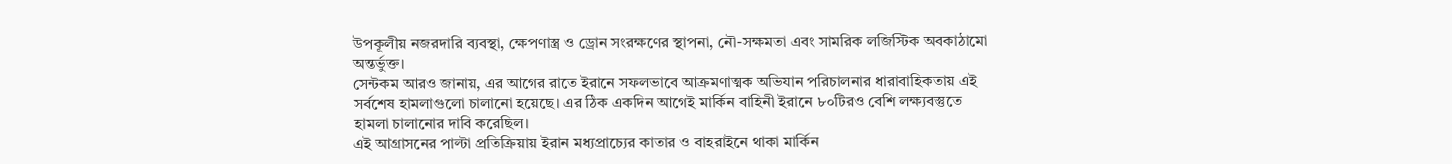উপকূলীয় নজরদারি ব্যবস্থা, ক্ষেপণাস্ত্র ও ড্রোন সংরক্ষণের স্থাপনা, নৌ-সক্ষমতা এবং সামরিক লজিস্টিক অবকাঠামো অন্তর্ভুক্ত।
সেন্টকম আরও জানায়, এর আগের রাতে ইরানে সফলভাবে আক্রমণাত্মক অভিযান পরিচালনার ধারাবাহিকতায় এই সর্বশেষ হামলাগুলো চালানো হয়েছে। এর ঠিক একদিন আগেই মার্কিন বাহিনী ইরানে ৮০টিরও বেশি লক্ষ্যবস্তুতে হামলা চালানোর দাবি করেছিল।
এই আগ্রাসনের পাল্টা প্রতিক্রিয়ায় ইরান মধ্যপ্রাচ্যের কাতার ও বাহরাইনে থাকা মার্কিন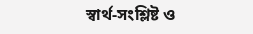স্বার্থ-সংশ্লিষ্ট ও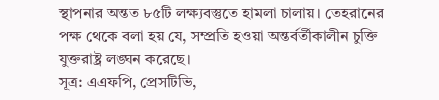স্থাপনার অন্তত ৮৫টি লক্ষ্যবস্তুতে হামলা চালায়। তেহরানের পক্ষ থেকে বলা হয় যে, সম্প্রতি হওয়া অন্তর্বর্তীকালীন চুক্তি যুক্তরাষ্ট্র লঙ্ঘন করেছে।
সূত্র: এএফপি, প্রেসটিভি,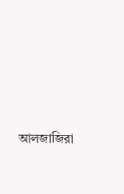আলজাজিরা